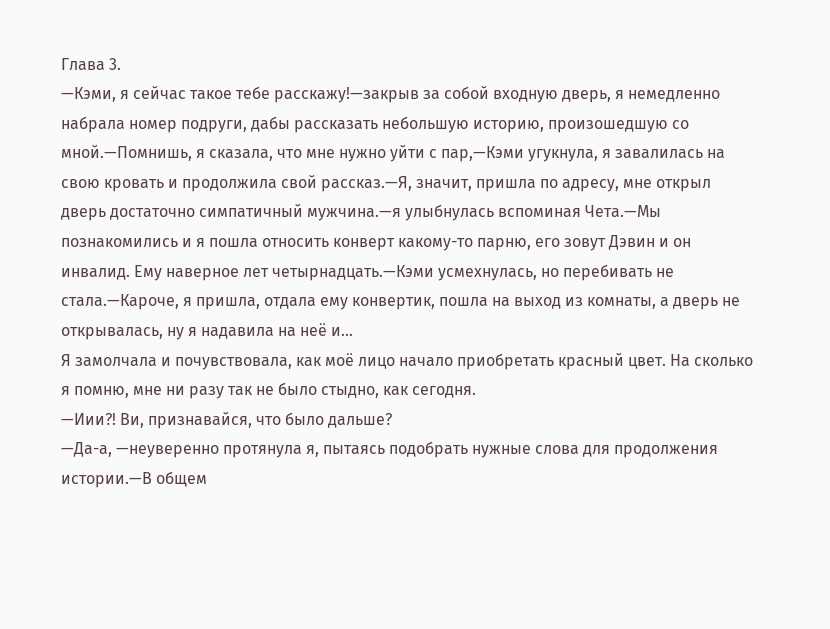Глава 3.
—Кэми, я сейчас такое тебе расскажу!—закрыв за собой входную дверь, я немедленно набрала номер подруги, дабы рассказать небольшую историю, произошедшую со мной.—Помнишь, я сказала, что мне нужно уйти с пар,—Кэми угукнула, я завалилась на свою кровать и продолжила свой рассказ.—Я, значит, пришла по адресу, мне открыл дверь достаточно симпатичный мужчина.—я улыбнулась вспоминая Чета.—Мы познакомились и я пошла относить конверт какому-то парню, его зовут Дэвин и он инвалид. Ему наверное лет четырнадцать.—Кэми усмехнулась, но перебивать не стала.—Кароче, я пришла, отдала ему конвертик, пошла на выход из комнаты, а дверь не открывалась, ну я надавила на неё и...
Я замолчала и почувствовала, как моё лицо начало приобретать красный цвет. На сколько я помню, мне ни разу так не было стыдно, как сегодня.
—Иии?! Ви, признавайся, что было дальше?
—Да-а, —неуверенно протянула я, пытаясь подобрать нужные слова для продолжения истории.—В общем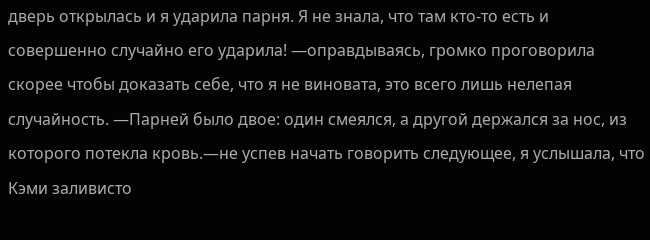дверь открылась и я ударила парня. Я не знала, что там кто-то есть и совершенно случайно его ударила! —оправдываясь, громко проговорила скорее чтобы доказать себе, что я не виновата, это всего лишь нелепая случайность. —Парней было двое: один смеялся, а другой держался за нос, из которого потекла кровь.—не успев начать говорить следующее, я услышала, что Кэми заливисто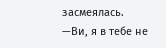засмеялась.
—Ви, я в тебе не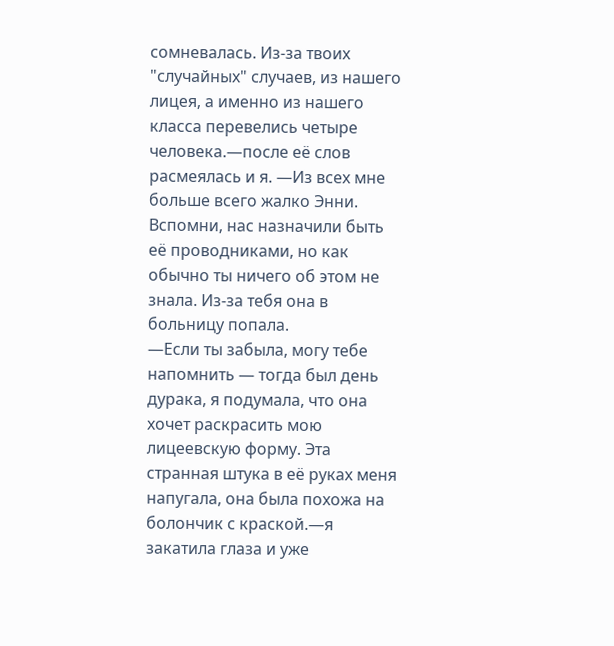сомневалась. Из-за твоих "случайных" случаев, из нашего лицея, а именно из нашего класса перевелись четыре человека.—после её слов расмеялась и я. —Из всех мне больше всего жалко Энни. Вспомни, нас назначили быть её проводниками, но как обычно ты ничего об этом не знала. Из-за тебя она в больницу попала.
—Если ты забыла, могу тебе напомнить — тогда был день дурака, я подумала, что она хочет раскрасить мою лицеевскую форму. Эта странная штука в её руках меня напугала, она была похожа на болончик с краской.—я закатила глаза и уже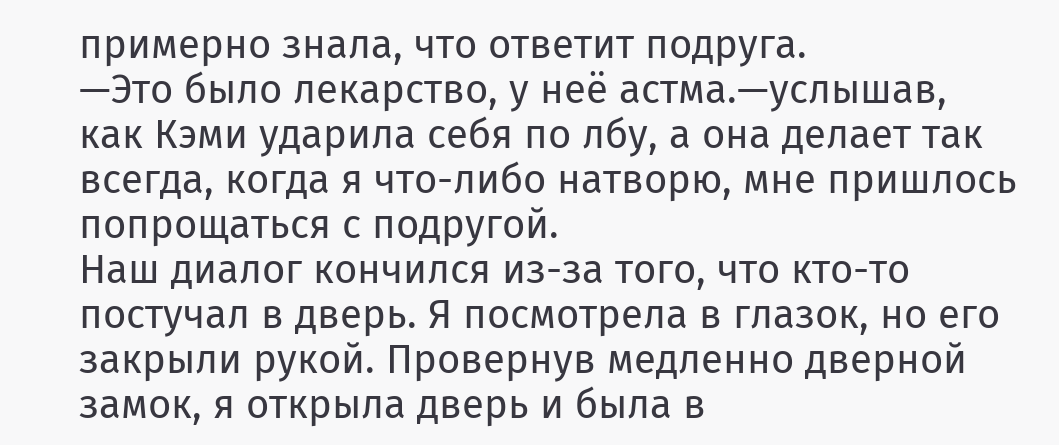примерно знала, что ответит подруга.
—Это было лекарство, у неё астма.—услышав, как Кэми ударила себя по лбу, а она делает так всегда, когда я что-либо натворю, мне пришлось попрощаться с подругой.
Наш диалог кончился из-за того, что кто-то постучал в дверь. Я посмотрела в глазок, но его закрыли рукой. Провернув медленно дверной замок, я открыла дверь и была в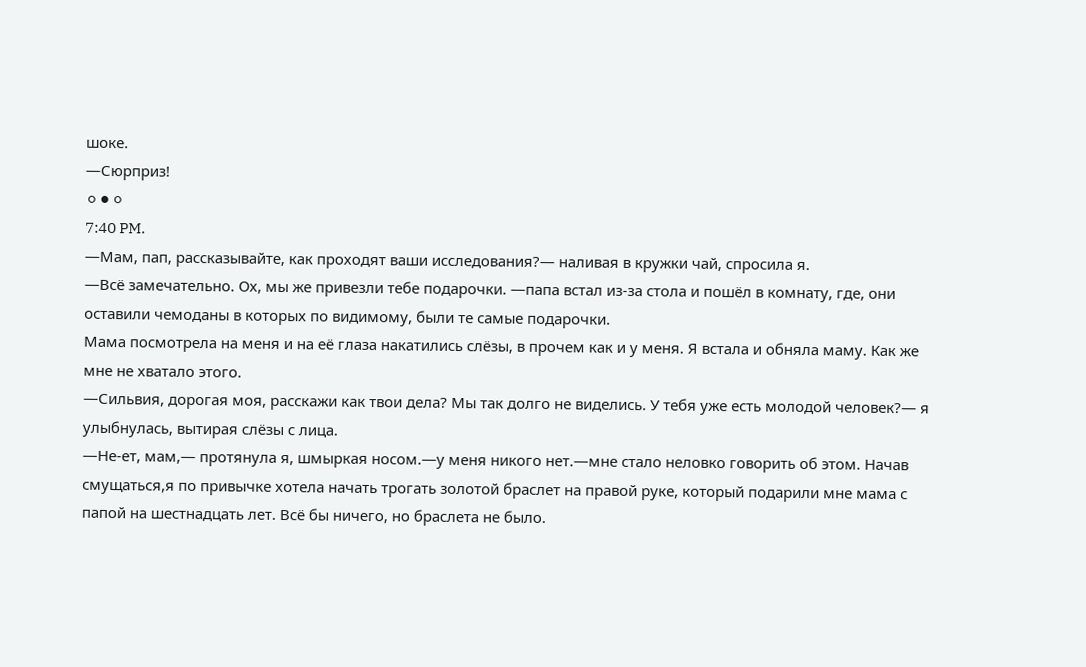шоке.
—Сюрприз!
⚪⚫⚪
7:40 PM.
—Мам, пап, рассказывайте, как проходят ваши исследования?— наливая в кружки чай, спросила я.
—Всё замечательно. Ох, мы же привезли тебе подарочки. —папа встал из-за стола и пошёл в комнату, где, они оставили чемоданы в которых по видимому, были те самые подарочки.
Мама посмотрела на меня и на её глаза накатились слёзы, в прочем как и у меня. Я встала и обняла маму. Как же мне не хватало этого.
—Сильвия, дорогая моя, расскажи как твои дела? Мы так долго не виделись. У тебя уже есть молодой человек?— я улыбнулась, вытирая слёзы с лица.
—Не-ет, мам,— протянула я, шмыркая носом.—у меня никого нет.—мне стало неловко говорить об этом. Начав смущаться,я по привычке хотела начать трогать золотой браслет на правой руке, который подарили мне мама с папой на шестнадцать лет. Всё бы ничего, но браслета не было.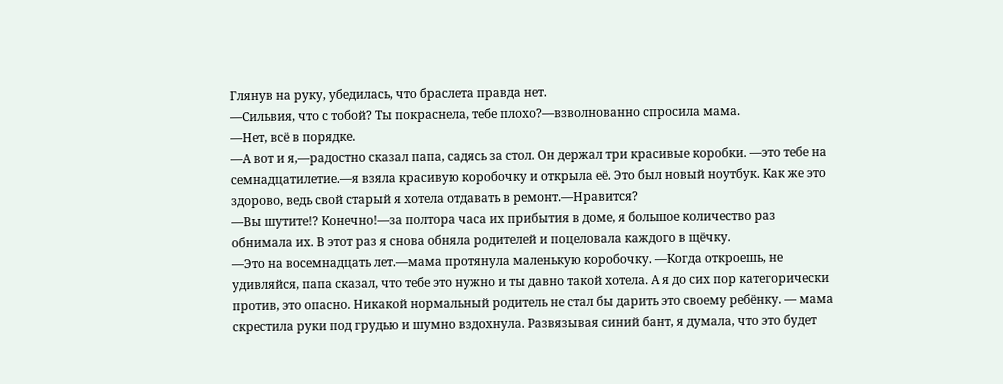Глянув на руку, убедилась, что браслета правда нет.
—Сильвия, что с тобой? Ты покраснела, тебе плохо?—взволнованно спросила мама.
—Нет, всё в порядке.
—А вот и я,—радостно сказал папа, садясь за стол. Он держал три красивые коробки. —это тебе на семнадцатилетие.—я взяла красивую коробочку и открыла её. Это был новый ноутбук. Как же это здорово, ведь свой старый я хотела отдавать в ремонт.—Нравится?
—Вы шутите!? Конечно!—за полтора часа их прибытия в доме, я большое количество раз обнимала их. В этот раз я снова обняла родителей и поцеловала каждого в щёчку.
—Это на восемнадцать лет.—мама протянула маленькую коробочку. —Когда откроешь, не удивляйся, папа сказал, что тебе это нужно и ты давно такой хотела. А я до сих пор категорически против, это опасно. Никакой нормальный родитель не стал бы дарить это своему ребёнку. — мама скрестила руки под грудью и шумно вздохнула. Развязывая синий бант, я думала, что это будет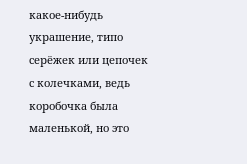какое-нибудь украшение, типо серёжек или цепочек с колечками, ведь коробочка была маленькой, но это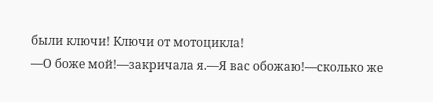были ключи! Ключи от мотоцикла!
—О боже мой!—закричала я.—Я вас обожаю!—сколько же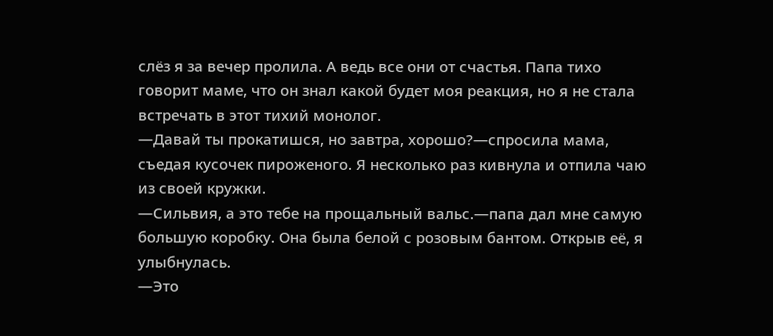слёз я за вечер пролила. А ведь все они от счастья. Папа тихо говорит маме, что он знал какой будет моя реакция, но я не стала встречать в этот тихий монолог.
—Давай ты прокатишся, но завтра, хорошо?—спросила мама, съедая кусочек пироженого. Я несколько раз кивнула и отпила чаю из своей кружки.
—Сильвия, а это тебе на прощальный вальс.—папа дал мне самую большую коробку. Она была белой с розовым бантом. Открыв её, я улыбнулась.
—Это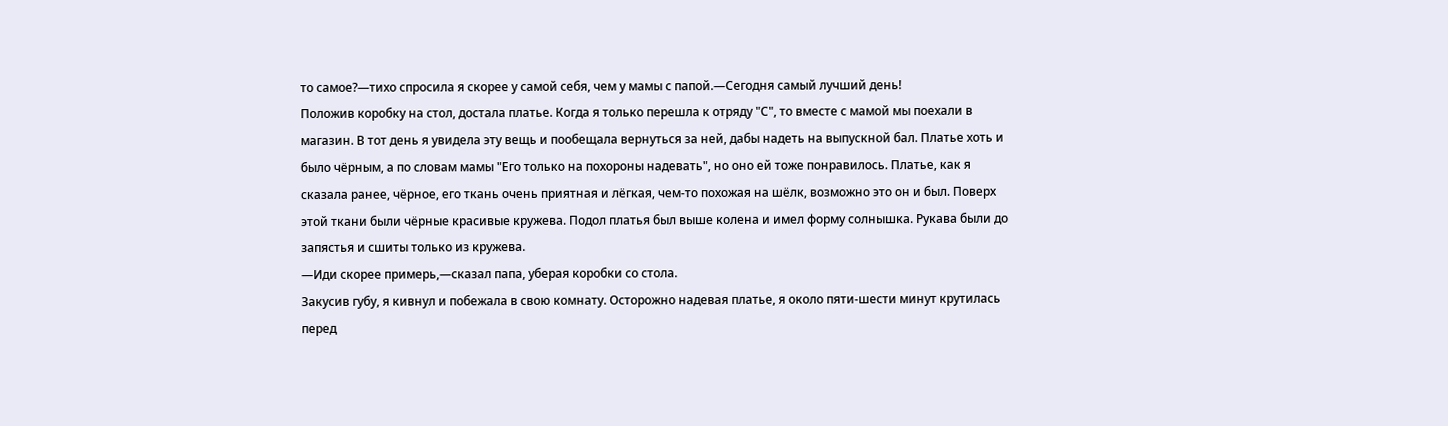то самое?—тихо спросила я скорее у самой себя, чем у мамы с папой.—Сегодня самый лучший день!
Положив коробку на стол, достала платье. Когда я только перешла к отряду "С", то вместе с мамой мы поехали в магазин. В тот день я увидела эту вещь и пообещала вернуться за ней, дабы надеть на выпускной бал. Платье хоть и было чёрным, а по словам мамы "Его только на похороны надевать", но оно ей тоже понравилось. Платье, как я сказала ранее, чёрное, его ткань очень приятная и лёгкая, чем-то похожая на шёлк, возможно это он и был. Поверх этой ткани были чёрные красивые кружева. Подол платья был выше колена и имел форму солнышка. Рукава были до запястья и сшиты только из кружева.
—Иди скорее примерь,—сказал папа, уберая коробки со стола.
Закусив губу, я кивнул и побежала в свою комнату. Осторожно надевая платье, я около пяти-шести минут крутилась перед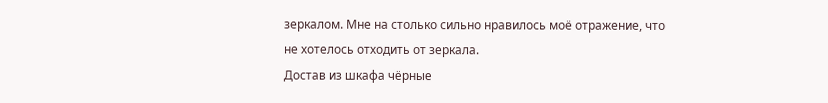зеркалом. Мне на столько сильно нравилось моё отражение, что не хотелось отходить от зеркала.
Достав из шкафа чёрные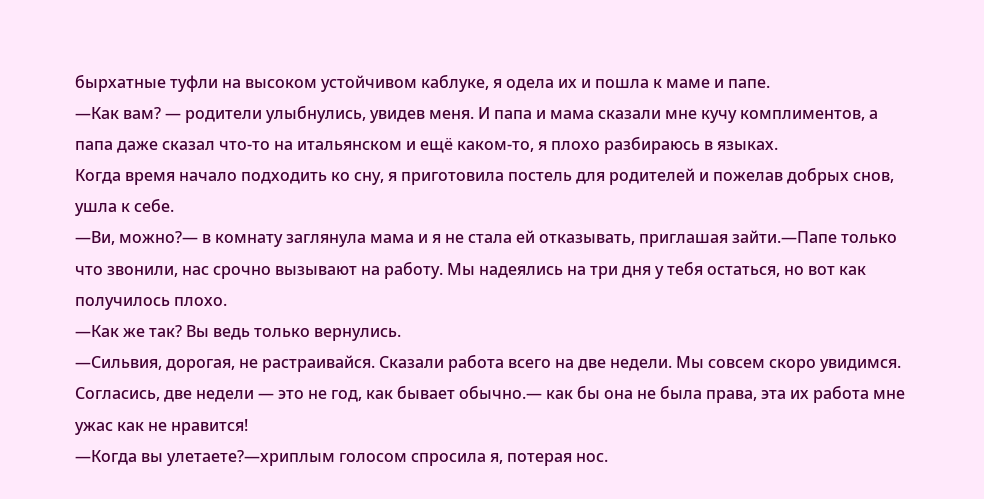бырхатные туфли на высоком устойчивом каблуке, я одела их и пошла к маме и папе.
—Как вам? — родители улыбнулись, увидев меня. И папа и мама сказали мне кучу комплиментов, а папа даже сказал что-то на итальянском и ещё каком-то, я плохо разбираюсь в языках.
Когда время начало подходить ко сну, я приготовила постель для родителей и пожелав добрых снов, ушла к себе.
—Ви, можно?— в комнату заглянула мама и я не стала ей отказывать, приглашая зайти.—Папе только что звонили, нас срочно вызывают на работу. Мы надеялись на три дня у тебя остаться, но вот как получилось плохо.
—Как же так? Вы ведь только вернулись.
—Сильвия, дорогая, не растраивайся. Сказали работа всего на две недели. Мы совсем скоро увидимся. Согласись, две недели — это не год, как бывает обычно.— как бы она не была права, эта их работа мне ужас как не нравится!
—Когда вы улетаете?—хриплым голосом спросила я, потерая нос.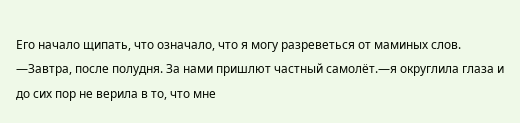Его начало щипать, что означало, что я могу разреветься от маминых слов.
—Завтра, после полудня. За нами пришлют частный самолёт.—я округлила глаза и до сих пор не верила в то, что мне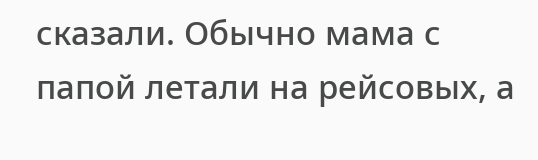сказали. Обычно мама с папой летали на рейсовых, а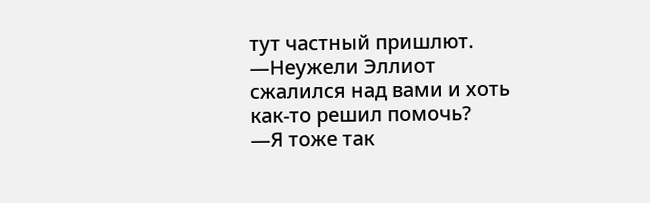тут частный пришлют.
—Неужели Эллиот сжалился над вами и хоть как-то решил помочь?
—Я тоже так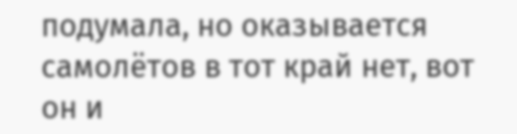подумала, но оказывается самолётов в тот край нет, вот он и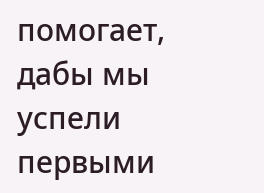помогает, дабы мы успели первыми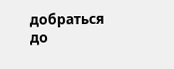добраться до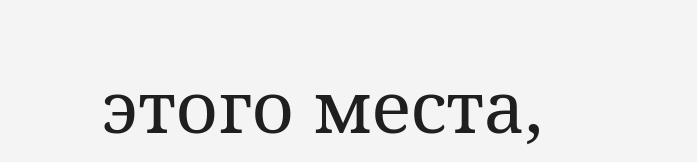этого места,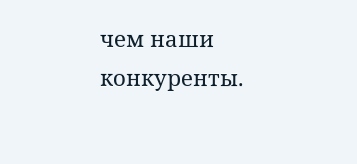чем наши конкуренты.